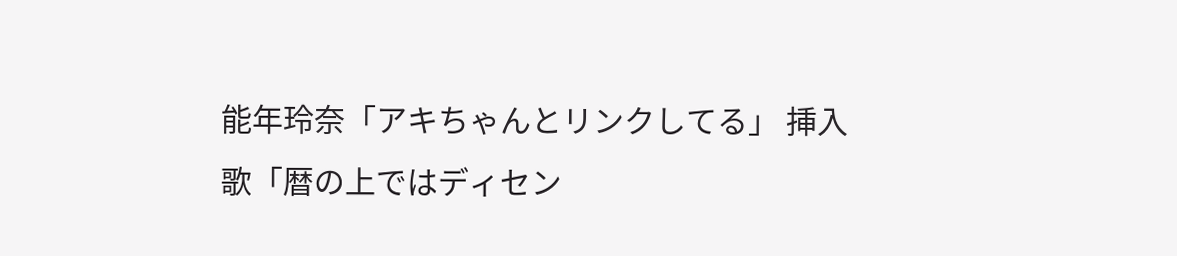能年玲奈「アキちゃんとリンクしてる」 挿入歌「暦の上ではディセン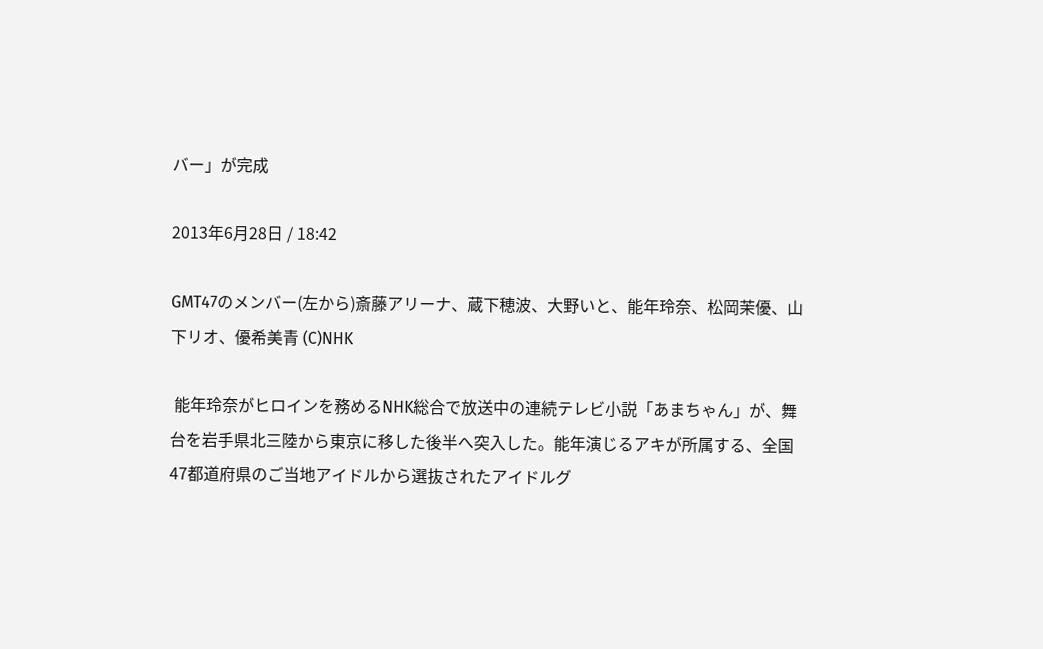バー」が完成

2013年6月28日 / 18:42

GMT47のメンバー(左から)斎藤アリーナ、蔵下穂波、大野いと、能年玲奈、松岡茉優、山下リオ、優希美青 (C)NHK

 能年玲奈がヒロインを務めるNHK総合で放送中の連続テレビ小説「あまちゃん」が、舞台を岩手県北三陸から東京に移した後半へ突入した。能年演じるアキが所属する、全国47都道府県のご当地アイドルから選抜されたアイドルグ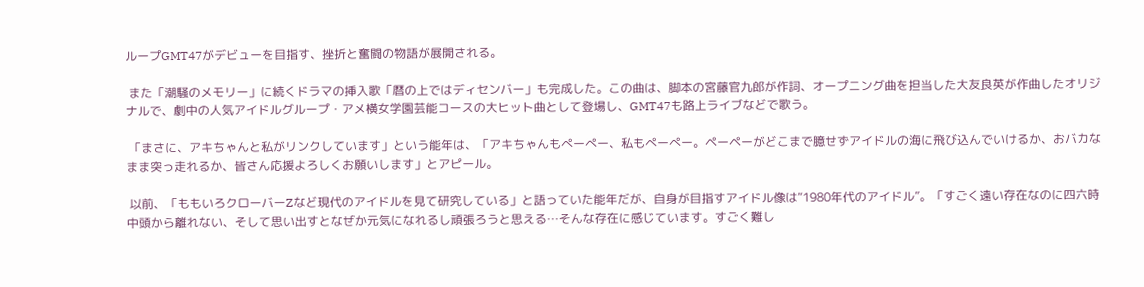ループGMT47がデビューを目指す、挫折と奮闘の物語が展開される。

 また「潮騒のメモリー」に続くドラマの挿入歌「暦の上ではディセンバー」も完成した。この曲は、脚本の宮藤官九郎が作詞、オープニング曲を担当した大友良英が作曲したオリジナルで、劇中の人気アイドルグループ・アメ横女学園芸能コースの大ヒット曲として登場し、GMT47も路上ライブなどで歌う。

 「まさに、アキちゃんと私がリンクしています」という能年は、「アキちゃんもぺーぺー、私もぺーぺー。ペーペーがどこまで臆せずアイドルの海に飛び込んでいけるか、おバカなまま突っ走れるか、皆さん応援よろしくお願いします」とアピール。

 以前、「ももいろクローバーZなど現代のアイドルを見て研究している」と語っていた能年だが、自身が目指すアイドル像は“1980年代のアイドル”。「すごく遠い存在なのに四六時中頭から離れない、そして思い出すとなぜか元気になれるし頑張ろうと思える…そんな存在に感じています。すごく難し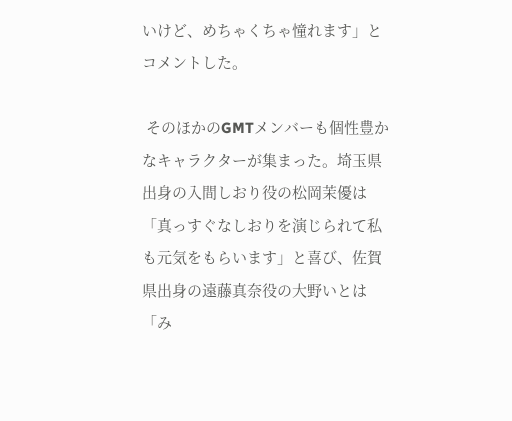いけど、めちゃくちゃ憧れます」とコメントした。

 そのほかのGMTメンバーも個性豊かなキャラクターが集まった。埼玉県出身の入間しおり役の松岡茉優は「真っすぐなしおりを演じられて私も元気をもらいます」と喜び、佐賀県出身の遠藤真奈役の大野いとは「み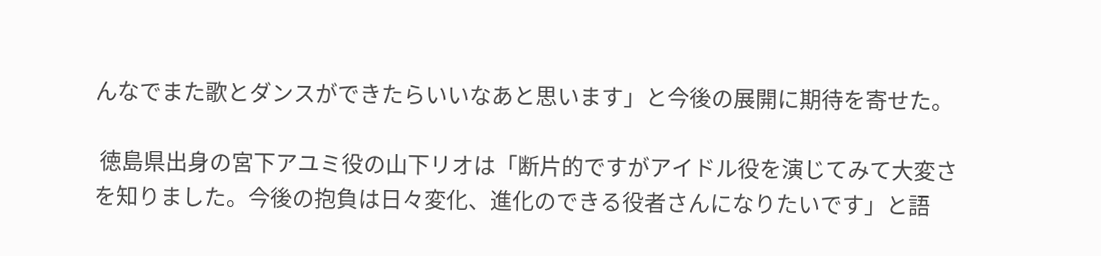んなでまた歌とダンスができたらいいなあと思います」と今後の展開に期待を寄せた。

 徳島県出身の宮下アユミ役の山下リオは「断片的ですがアイドル役を演じてみて大変さを知りました。今後の抱負は日々変化、進化のできる役者さんになりたいです」と語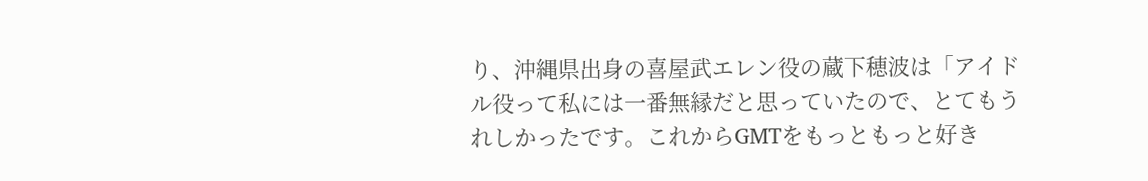り、沖縄県出身の喜屋武エレン役の蔵下穂波は「アイドル役って私には一番無縁だと思っていたので、とてもうれしかったです。これからGMTをもっともっと好き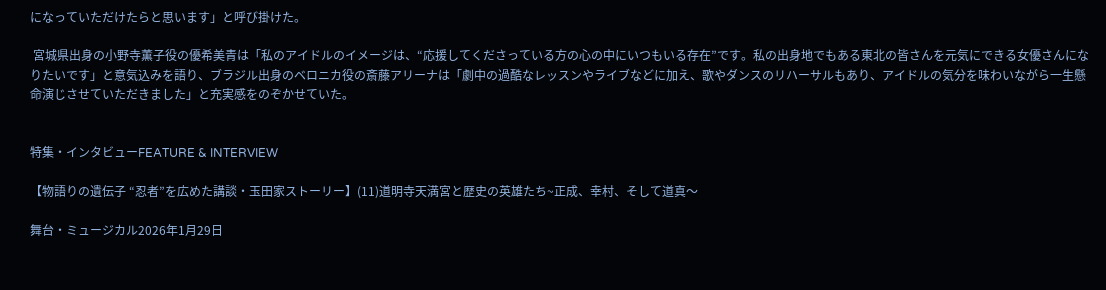になっていただけたらと思います」と呼び掛けた。

 宮城県出身の小野寺薫子役の優希美青は「私のアイドルのイメージは、“応援してくださっている方の心の中にいつもいる存在”です。私の出身地でもある東北の皆さんを元気にできる女優さんになりたいです」と意気込みを語り、ブラジル出身のベロニカ役の斎藤アリーナは「劇中の過酷なレッスンやライブなどに加え、歌やダンスのリハーサルもあり、アイドルの気分を味わいながら一生懸命演じさせていただきました」と充実感をのぞかせていた。


特集・インタビューFEATURE & INTERVIEW

【物語りの遺伝子 “忍者”を広めた講談・玉田家ストーリー】(11)道明寺天満宮と歴史の英雄たち~正成、幸村、そして道真〜

舞台・ミュージカル2026年1月29日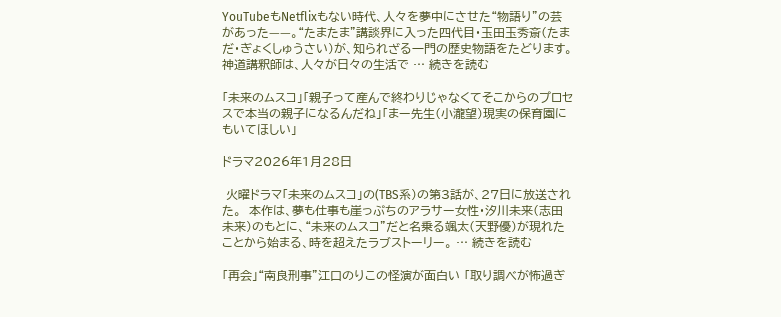YouTubeもNetflixもない時代、人々を夢中にさせた“物語り”の芸があった——。“たまたま”講談界に入った四代目・玉田玉秀斎(たまだ・ぎょくしゅうさい)が、知られざる一門の歴史物語をたどります。  神道講釈師は、人々が日々の生活で … 続きを読む

「未来のムスコ」「親子って産んで終わりじゃなくてそこからのプロセスで本当の親子になるんだね」「まー先生(小瀧望)現実の保育園にもいてほしい」

ドラマ2026年1月28日

 火曜ドラマ「未来のムスコ」の(TBS系)の第3話が、27日に放送された。  本作は、夢も仕事も崖っぷちのアラサー女性・汐川未来(志田未来)のもとに、“未来のムスコ”だと名乗る颯太(天野優)が現れたことから始まる、時を超えたラブストーリー。 … 続きを読む

「再会」“南良刑事”江口のりこの怪演が面白い 「取り調べが怖過ぎ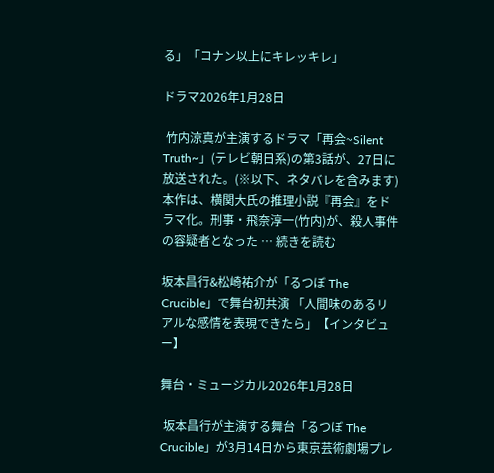る」「コナン以上にキレッキレ」

ドラマ2026年1月28日

 竹内涼真が主演するドラマ「再会~Silent Truth~」(テレビ朝日系)の第3話が、27日に放送された。(※以下、ネタバレを含みます)  本作は、横関大氏の推理小説『再会』をドラマ化。刑事・飛奈淳一(竹内)が、殺人事件の容疑者となった … 続きを読む

坂本昌行&松崎祐介が「るつぼ The Crucible」で舞台初共演 「人間味のあるリアルな感情を表現できたら」【インタビュー】

舞台・ミュージカル2026年1月28日

 坂本昌行が主演する舞台「るつぼ The Crucible」が3月14日から東京芸術劇場プレ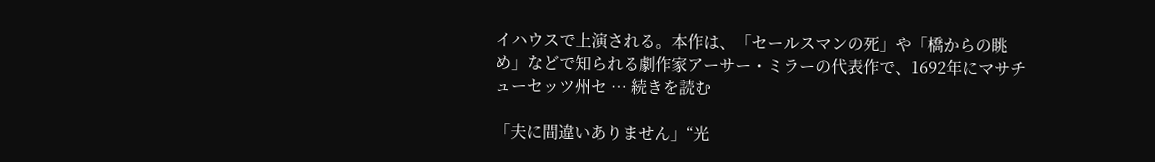イハウスで上演される。本作は、「セールスマンの死」や「橋からの眺め」などで知られる劇作家アーサー・ミラーの代表作で、1692年にマサチューセッツ州セ … 続きを読む

「夫に間違いありません」“光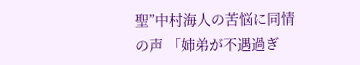聖”中村海人の苦悩に同情の声 「姉弟が不遇過ぎ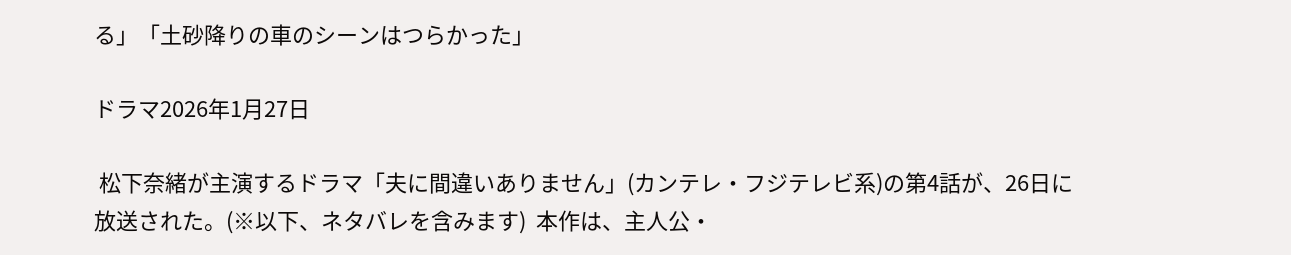る」「土砂降りの車のシーンはつらかった」

ドラマ2026年1月27日

 松下奈緒が主演するドラマ「夫に間違いありません」(カンテレ・フジテレビ系)の第4話が、26日に放送された。(※以下、ネタバレを含みます)  本作は、主人公・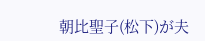朝比聖子(松下)が夫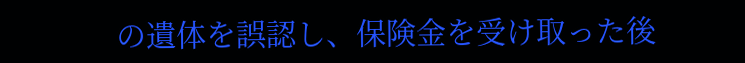の遺体を誤認し、保険金を受け取った後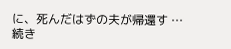に、死んだはずの夫が帰還す … 続き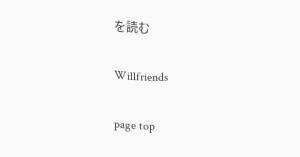を読む

Willfriends

page top